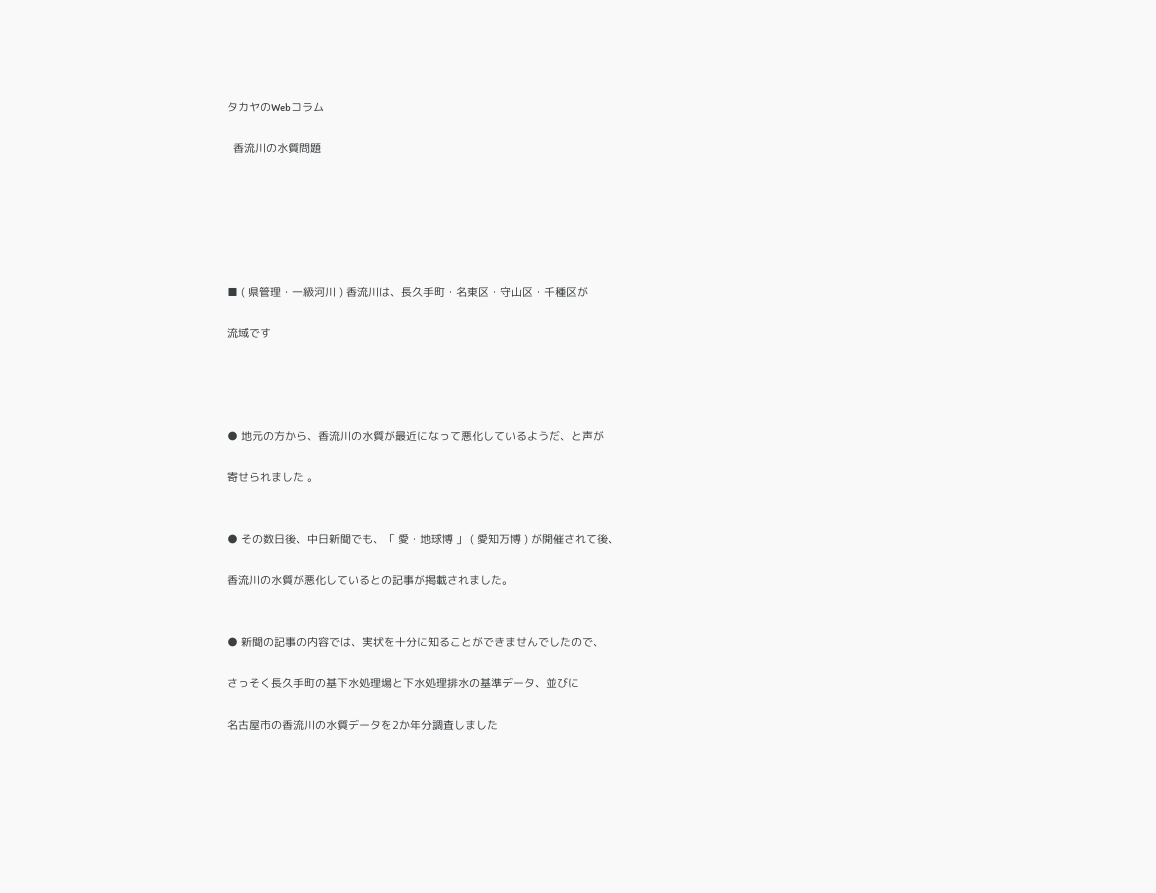タカヤのWebコラム

  香流川の水質問題






■ ( 県管理・一級河川 ) 香流川は、長久手町・名東区・守山区・千種区が

流域です




● 地元の方から、香流川の水質が最近になって悪化しているようだ、と声が

寄せられました 。


● その数日後、中日新聞でも、「 愛・地球博 」 ( 愛知万博 ) が開催されて後、

香流川の水質が悪化しているとの記事が掲載されました。


● 新聞の記事の内容では、実状を十分に知ることができませんでしたので、

さっそく長久手町の基下水処理場と下水処理排水の基準データ、並びに

名古屋市の香流川の水質データを2か年分調査しました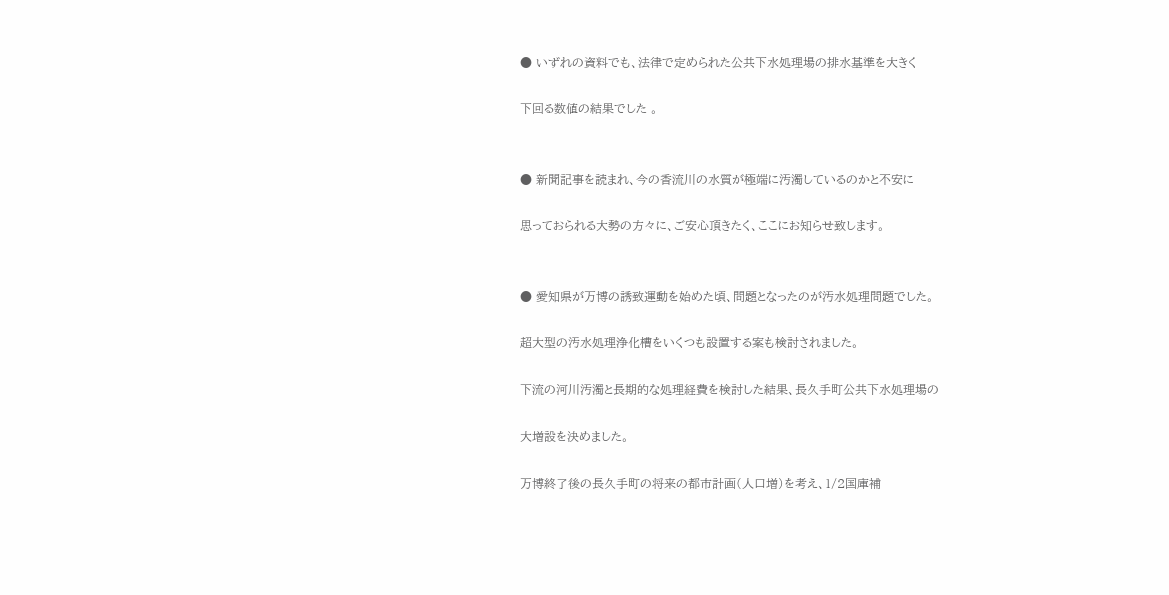● いずれの資料でも、法律で定められた公共下水処理場の排水基準を大きく

下回る数値の結果でした 。


● 新聞記事を読まれ、今の香流川の水質が極端に汚濁しているのかと不安に

思っておられる大勢の方々に、ご安心頂きたく、ここにお知らせ致します。


● 愛知県が万博の誘致運動を始めた頃、問題となったのが汚水処理問題でした。

超大型の汚水処理浄化槽をいくつも設置する案も検討されました。

下流の河川汚濁と長期的な処理経費を検討した結果、長久手町公共下水処理場の

大増設を決めました。

万博終了後の長久手町の将来の都市計画(人口増)を考え、1/2国庫補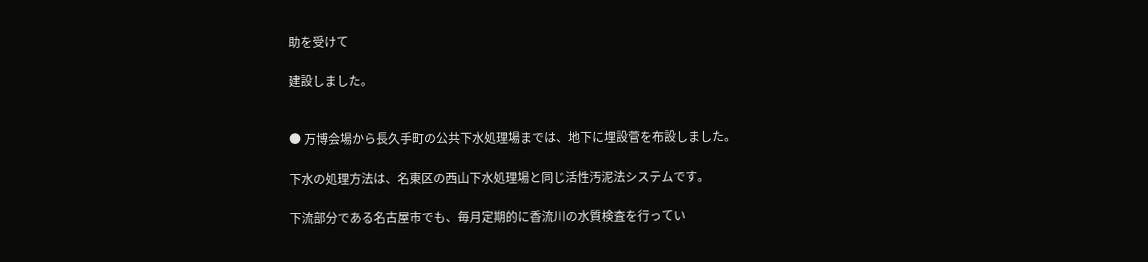助を受けて

建設しました。


● 万博会場から長久手町の公共下水処理場までは、地下に埋設菅を布設しました。

下水の処理方法は、名東区の西山下水処理場と同じ活性汚泥法システムです。

下流部分である名古屋市でも、毎月定期的に香流川の水質検査を行ってい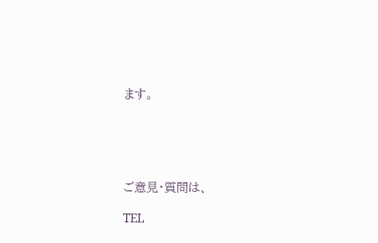ます。





ご意見・質問は、

TEL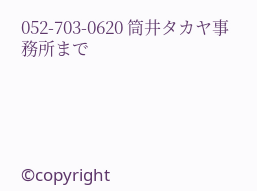052-703-0620 筒井タカヤ事務所まで





©copyright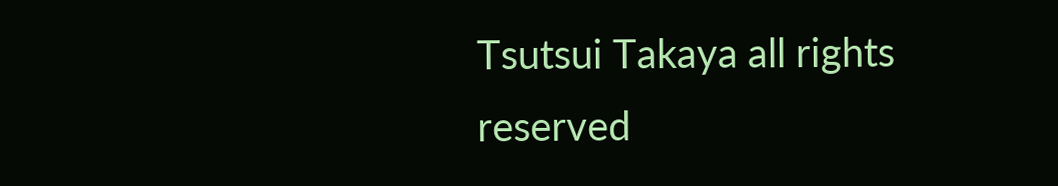Tsutsui Takaya all rights reserved